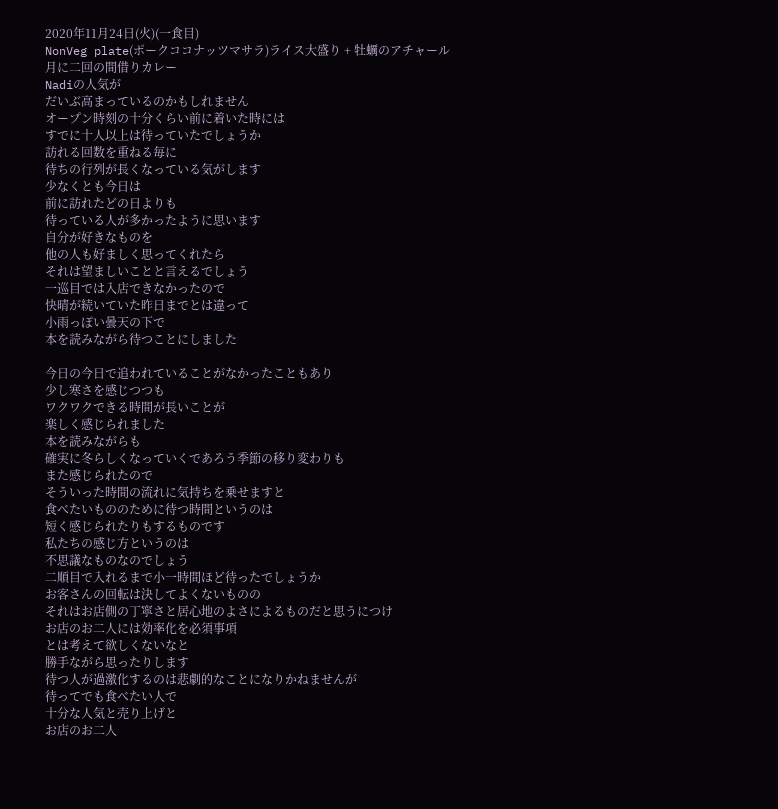2020年11月24日(火)(一食目)
NonVeg plate(ポークココナッツマサラ)ライス大盛り + 牡蠣のアチャール
月に二回の間借りカレー
Nadiの人気が
だいぶ高まっているのかもしれません
オープン時刻の十分くらい前に着いた時には
すでに十人以上は待っていたでしょうか
訪れる回数を重ねる毎に
待ちの行列が長くなっている気がします
少なくとも今日は
前に訪れたどの日よりも
待っている人が多かったように思います
自分が好きなものを
他の人も好ましく思ってくれたら
それは望ましいことと言えるでしょう
一巡目では入店できなかったので
快晴が続いていた昨日までとは違って
小雨っぽい曇天の下で
本を読みながら待つことにしました

今日の今日で追われていることがなかったこともあり
少し寒さを感じつつも
ワクワクできる時間が長いことが
楽しく感じられました
本を読みながらも
確実に冬らしくなっていくであろう季節の移り変わりも
また感じられたので
そういった時間の流れに気持ちを乗せますと
食べたいもののために待つ時間というのは
短く感じられたりもするものです
私たちの感じ方というのは
不思議なものなのでしょう
二順目で入れるまで小一時間ほど待ったでしょうか
お客さんの回転は決してよくないものの
それはお店側の丁寧さと居心地のよさによるものだと思うにつけ
お店のお二人には効率化を必須事項
とは考えて欲しくないなと
勝手ながら思ったりします
待つ人が過激化するのは悲劇的なことになりかねませんが
待ってでも食べたい人で
十分な人気と売り上げと
お店のお二人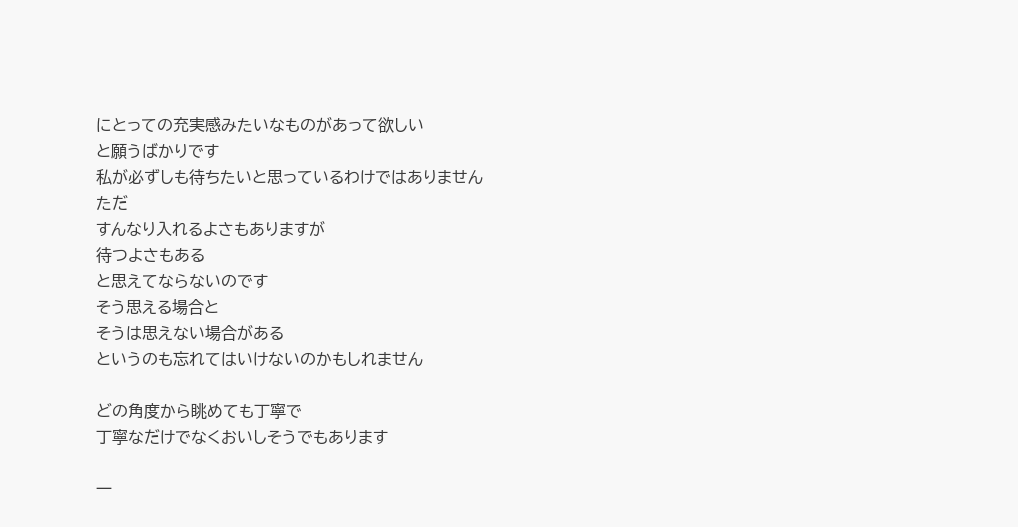にとっての充実感みたいなものがあって欲しい
と願うばかりです
私が必ずしも待ちたいと思っているわけではありません
ただ
すんなり入れるよさもありますが
待つよさもある
と思えてならないのです
そう思える場合と
そうは思えない場合がある
というのも忘れてはいけないのかもしれません

どの角度から眺めても丁寧で
丁寧なだけでなくおいしそうでもあります

一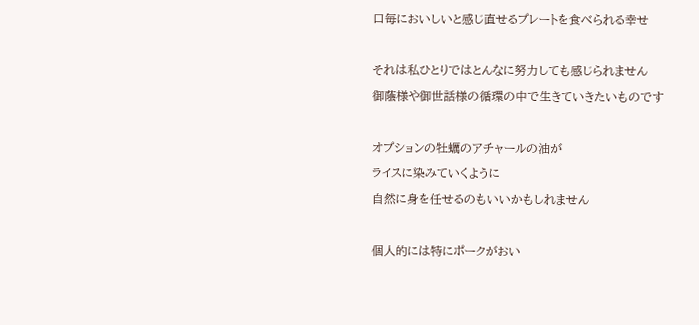口毎においしいと感じ直せるプレートを食べられる幸せ

それは私ひとりではとんなに努力しても感じられません
御蔭様や御世話様の循環の中で生きていきたいものです

オプションの牡蠣のアチャールの油が
ライスに染みていくように
自然に身を任せるのもいいかもしれません

個人的には特にポークがおい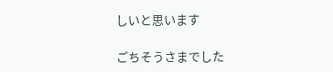しいと思います

ごちそうさまでした